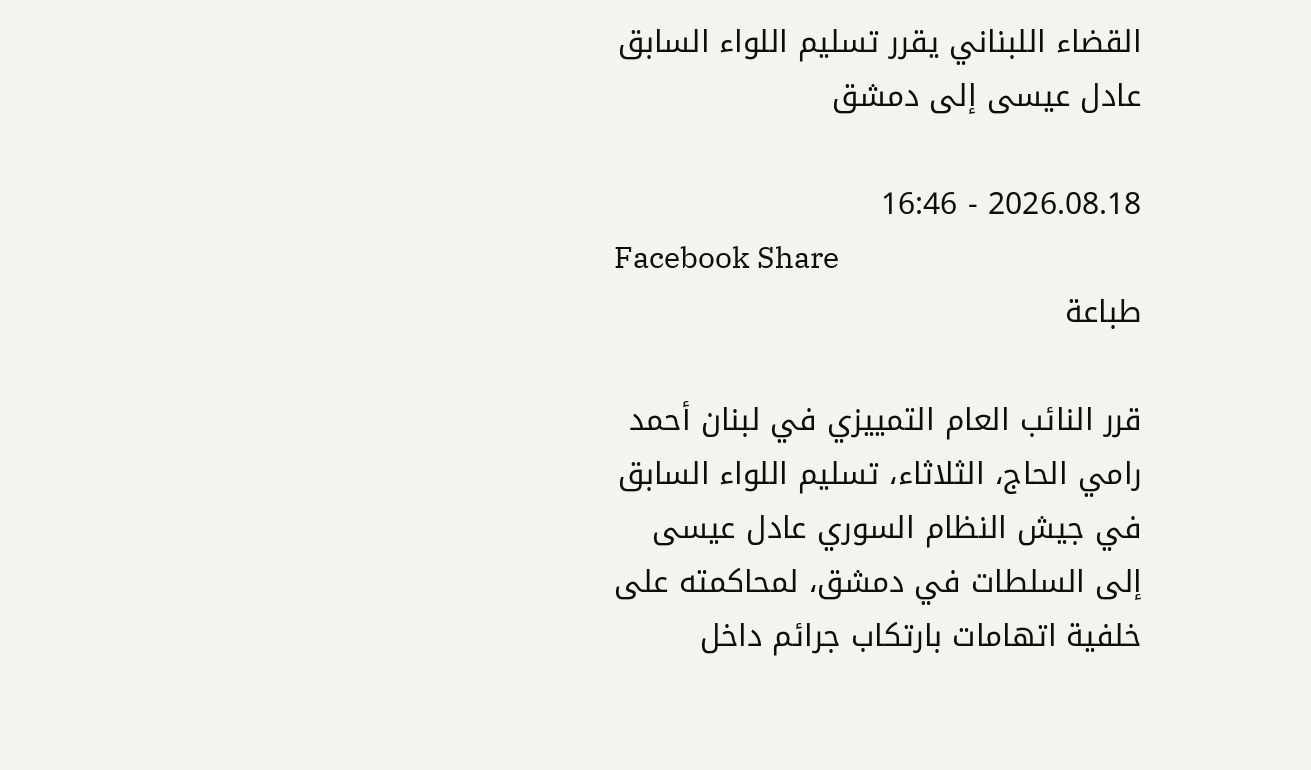القضاء اللبناني يقرر تسليم اللواء السابق عادل عيسى إلى دمشق

2026.08.18 - 16:46
Facebook Share
طباعة

قرر النائب العام التمييزي في لبنان أحمد رامي الحاج، الثلاثاء، تسليم اللواء السابق في جيش النظام السوري عادل عيسى إلى السلطات في دمشق، لمحاكمته على خلفية اتهامات بارتكاب جرائم داخل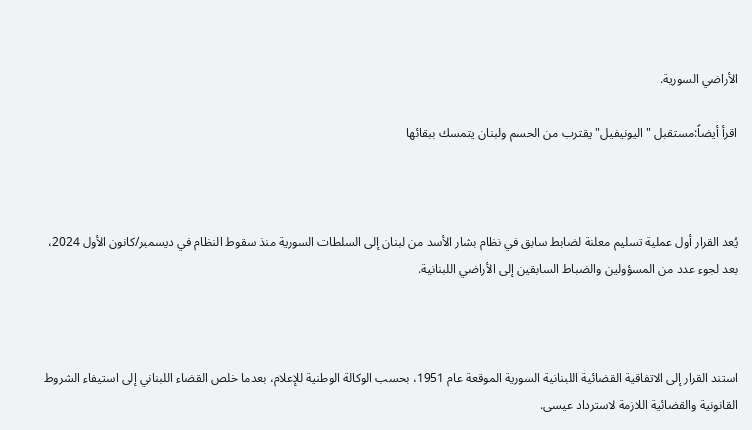الأراضي السورية.

اقرأ أيضاً:مستقبل "اليونيفيل" يقترب من الحسم ولبنان يتمسك ببقائها



يُعد القرار أول عملية تسليم معلنة لضابط سابق في نظام بشار الأسد من لبنان إلى السلطات السورية منذ سقوط النظام في ديسمبر/كانون الأول 2024، بعد لجوء عدد من المسؤولين والضباط السابقين إلى الأراضي اللبنانية.



استند القرار إلى الاتفاقية القضائية اللبنانية السورية الموقعة عام 1951، بحسب الوكالة الوطنية للإعلام، بعدما خلص القضاء اللبناني إلى استيفاء الشروط القانونية والقضائية اللازمة لاسترداد عيسى.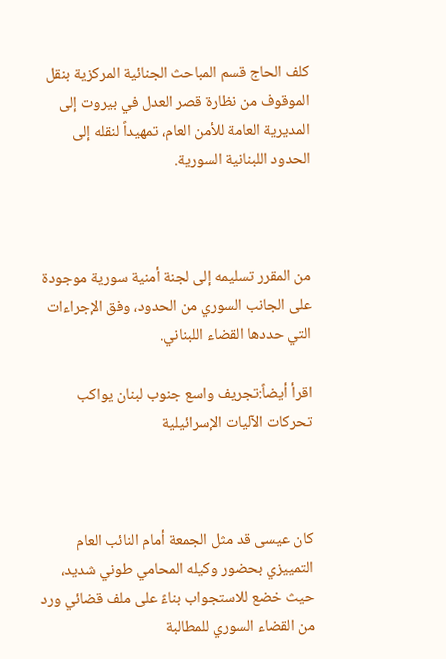كلف الحاج قسم المباحث الجنائية المركزية بنقل الموقوف من نظارة قصر العدل في بيروت إلى المديرية العامة للأمن العام، تمهيداً لنقله إلى الحدود اللبنانية السورية.



من المقرر تسليمه إلى لجنة أمنية سورية موجودة على الجانب السوري من الحدود، وفق الإجراءات التي حددها القضاء اللبناني.

اقرأ أيضاً:تجريف واسع جنوب لبنان يواكب تحركات الآليات الإسرائيلية



كان عيسى قد مثل الجمعة أمام النائب العام التمييزي بحضور وكيله المحامي طوني شديد، حيث خضع للاستجواب بناءً على ملف قضائي ورد من القضاء السوري للمطالبة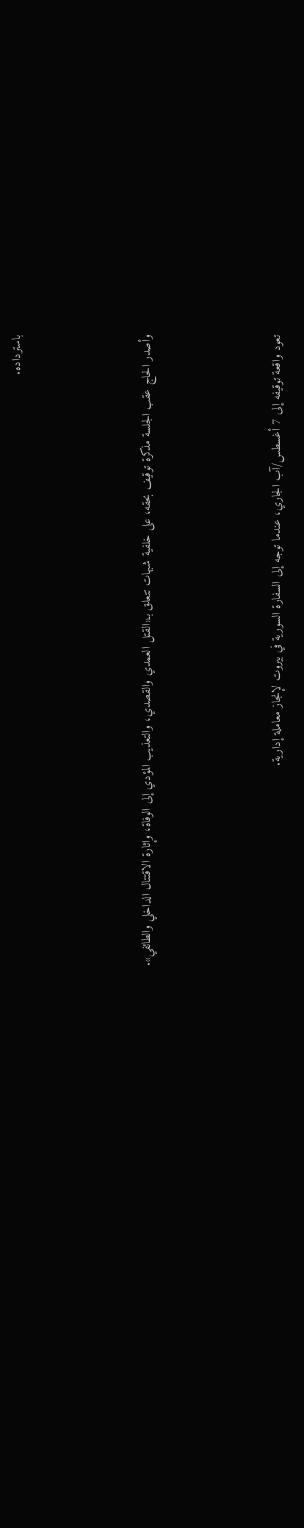باسترداده.



وأصدر الحاج عقب الجلسة مذكرة توقيف بحقه، على خلفية شبهات تتعلق بـ«القتل العمدي والقصدي، والتعذيب المؤدي إلى الوفاة، وإثارة الاقتتال الداخلي والطائفي».



تعود واقعة توقيفه إلى 7 أغسطس/آب الجاري، عندما توجه إلى السفارة السورية في بيروت لإنجاز معاملة إدارية.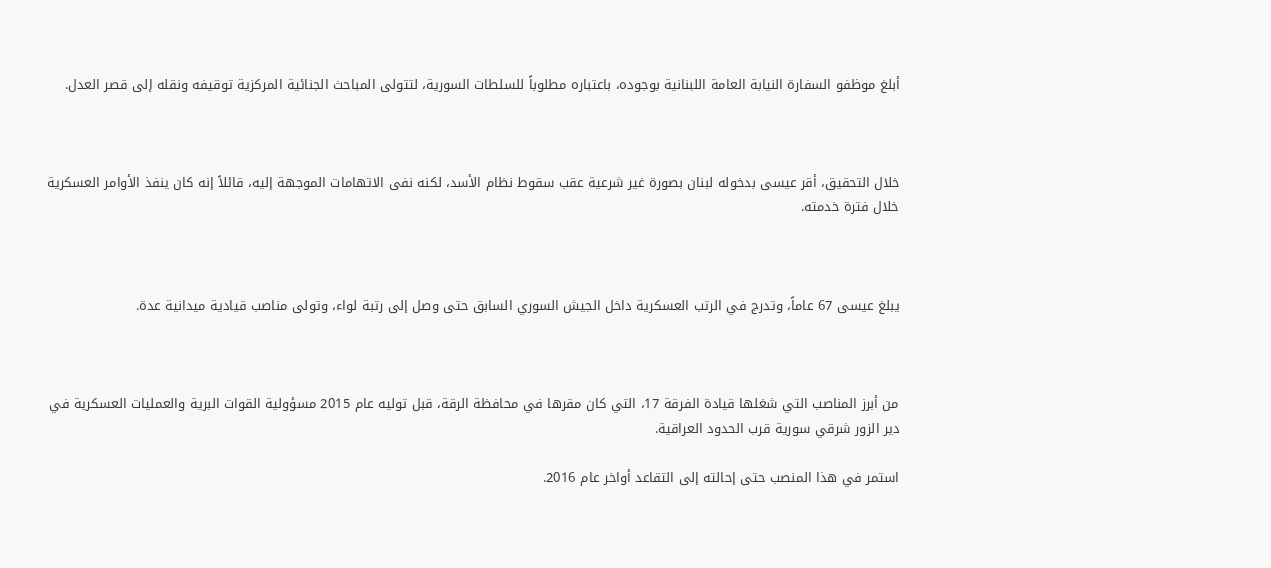أبلغ موظفو السفارة النيابة العامة اللبنانية بوجوده، باعتباره مطلوباً للسلطات السورية، لتتولى المباحث الجنائية المركزية توقيفه ونقله إلى قصر العدل.



خلال التحقيق، أقر عيسى بدخوله لبنان بصورة غير شرعية عقب سقوط نظام الأسد، لكنه نفى الاتهامات الموجهة إليه، قائلاً إنه كان ينفذ الأوامر العسكرية خلال فترة خدمته.



يبلغ عيسى 67 عاماً، وتدرج في الرتب العسكرية داخل الجيش السوري السابق حتى وصل إلى رتبة لواء، وتولى مناصب قيادية ميدانية عدة.



من أبرز المناصب التي شغلها قيادة الفرقة 17، التي كان مقرها في محافظة الرقة، قبل توليه عام 2015 مسؤولية القوات البرية والعمليات العسكرية في دير الزور شرقي سورية قرب الحدود العراقية.

استمر في هذا المنصب حتى إحالته إلى التقاعد أواخر عام 2016.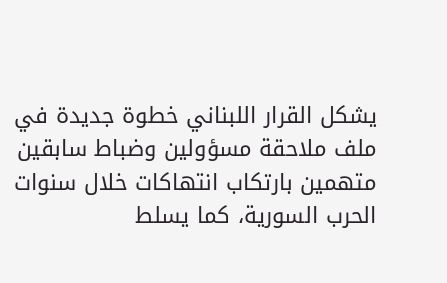يشكل القرار اللبناني خطوة جديدة في ملف ملاحقة مسؤولين وضباط سابقين متهمين بارتكاب انتهاكات خلال سنوات الحرب السورية، كما يسلط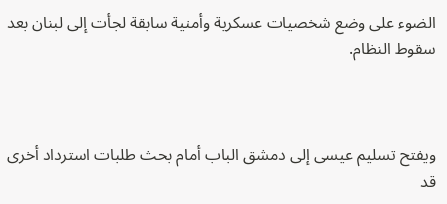الضوء على وضع شخصيات عسكرية وأمنية سابقة لجأت إلى لبنان بعد سقوط النظام.



ويفتح تسليم عيسى إلى دمشق الباب أمام بحث طلبات استرداد أخرى قد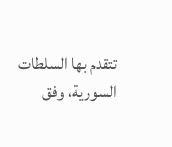تتقدم بها السلطات السورية، وفق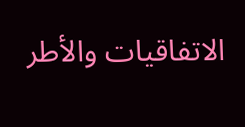الاتفاقيات والأطر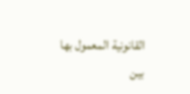القانونية المعمول بها بين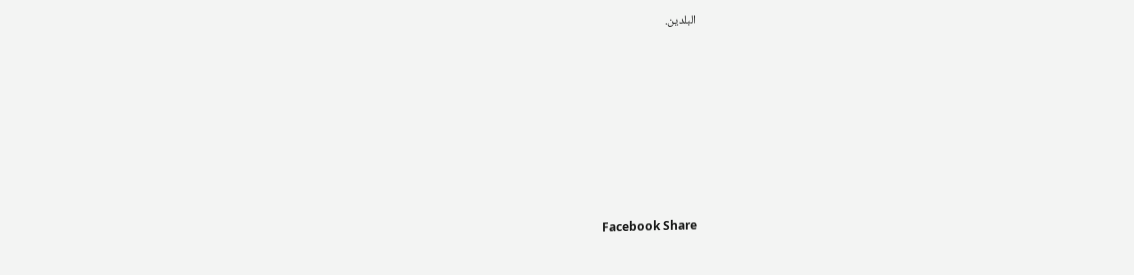البلدين.







Facebook Share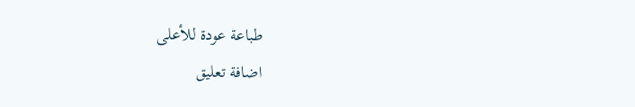طباعة عودة للأعلى
اضافة تعليق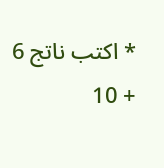* اكتب ناتج 6 + 10